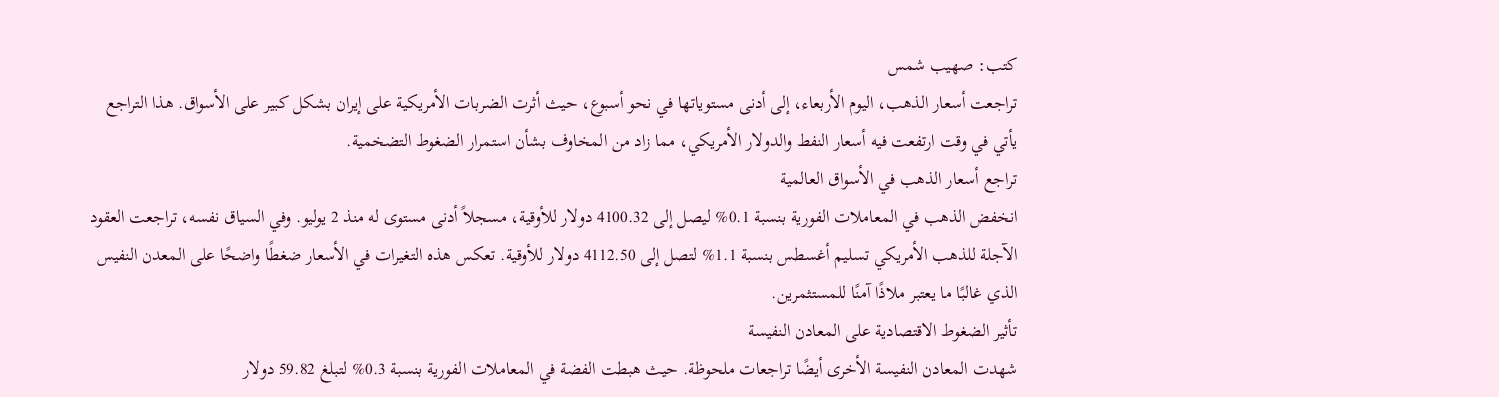كتب: صهيب شمس
تراجعت أسعار الذهب، اليوم الأربعاء، إلى أدنى مستوياتها في نحو أسبوع، حيث أثرت الضربات الأمريكية على إيران بشكل كبير على الأسواق. هذا التراجع يأتي في وقت ارتفعت فيه أسعار النفط والدولار الأمريكي، مما زاد من المخاوف بشأن استمرار الضغوط التضخمية.
تراجع أسعار الذهب في الأسواق العالمية
انخفض الذهب في المعاملات الفورية بنسبة 0.1% ليصل إلى 4100.32 دولار للأوقية، مسجلاً أدنى مستوى له منذ 2 يوليو. وفي السياق نفسه، تراجعت العقود الآجلة للذهب الأمريكي تسليم أغسطس بنسبة 1.1% لتصل إلى 4112.50 دولار للأوقية. تعكس هذه التغيرات في الأسعار ضغطًا واضحًا على المعدن النفيس الذي غالبًا ما يعتبر ملاذًا آمنًا للمستثمرين.
تأثير الضغوط الاقتصادية على المعادن النفيسة
شهدت المعادن النفيسة الأخرى أيضًا تراجعات ملحوظة. حيث هبطت الفضة في المعاملات الفورية بنسبة 0.3% لتبلغ 59.82 دولار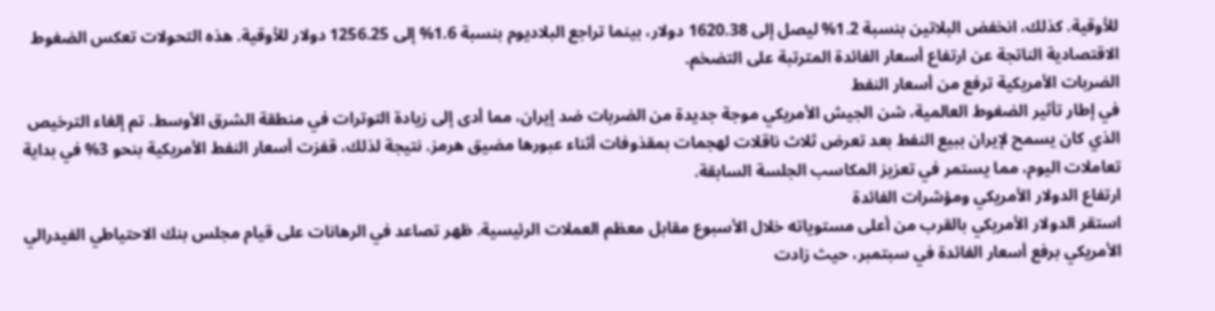للأوقية. كذلك، انخفض البلاتين بنسبة 1.2% ليصل إلى 1620.38 دولار، بينما تراجع البلاديوم بنسبة 1.6% إلى 1256.25 دولار للأوقية. هذه التحولات تعكس الضغوط الاقتصادية الناتجة عن ارتفاع أسعار الفائدة المترتبة على التضخم.
الضربات الأمريكية ترفع من أسعار النفط
في إطار تأثير الضغوط العالمية، شن الجيش الأمريكي موجة جديدة من الضربات ضد إيران، مما أدى إلى زيادة التوترات في منطقة الشرق الأوسط. تم إلغاء الترخيص الذي كان يسمح لإيران ببيع النفط بعد تعرض ثلاث ناقلات لهجمات بمقذوفات أثناء عبورها مضيق هرمز. نتيجة لذلك، قفزت أسعار النفط الأمريكية بنحو 3% في بداية تعاملات اليوم، مما يستمر في تعزيز المكاسب الجلسة السابقة.
ارتفاع الدولار الأمريكي ومؤشرات الفائدة
استقر الدولار الأمريكي بالقرب من أعلى مستوياته خلال الأسبوع مقابل معظم العملات الرئيسية. ظهر تصاعد في الرهانات على قيام مجلس بنك الاحتياطي الفيدرالي الأمريكي برفع أسعار الفائدة في سبتمبر، حيث زادت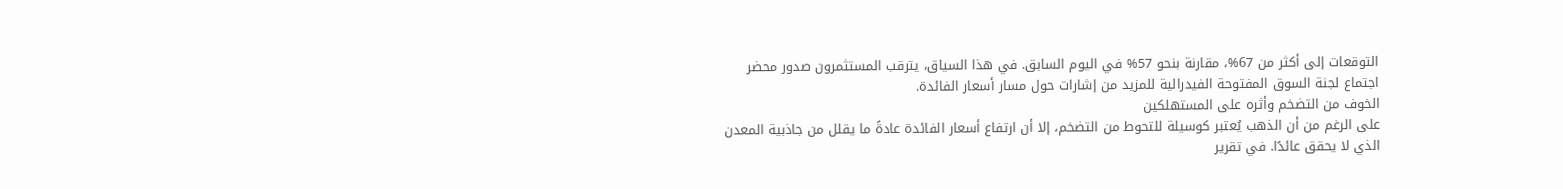التوقعات إلى أكثر من 67%، مقارنة بنحو 57% في اليوم السابق. في هذا السياق، يترقب المستثمرون صدور محضر اجتماع لجنة السوق المفتوحة الفيدرالية للمزيد من إشارات حول مسار أسعار الفائدة.
الخوف من التضخم وأثره على المستهلكين
على الرغم من أن الذهب يُعتبر كوسيلة للتحوط من التضخم، إلا أن ارتفاع أسعار الفائدة عادةً ما يقلل من جاذبية المعدن الذي لا يحقق عائدًا. في تقرير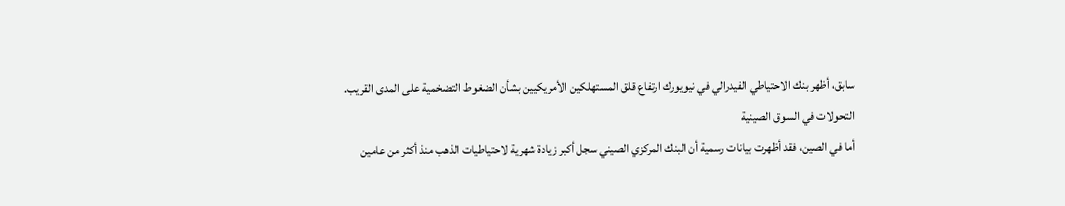سابق، أظهر بنك الاحتياطي الفيدرالي في نيويورك ارتفاع قلق المستهلكين الأمريكيين بشأن الضغوط التضخمية على المدى القريب.
التحولات في السوق الصينية
أما في الصين، فقد أظهرت بيانات رسمية أن البنك المركزي الصيني سجل أكبر زيادة شهرية لاحتياطيات الذهب منذ أكثر من عامين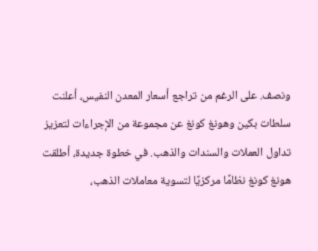ونصف. على الرغم من تراجع أسعار المعدن النفيس، أعلنت سلطات بكين وهونغ كونغ عن مجموعة من الإجراءات لتعزيز تداول العملات والسندات والذهب. في خطوة جديدة، أطلقت هونغ كونغ نظامًا مركزيًا لتسوية معاملات الذهب،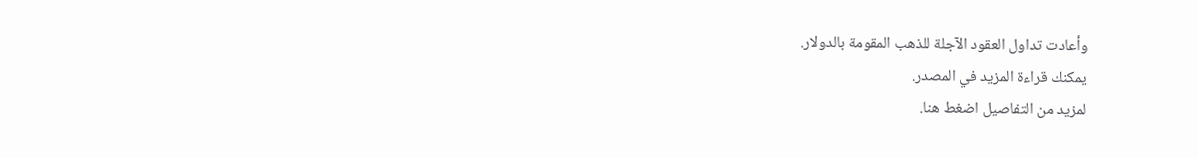وأعادت تداول العقود الآجلة للذهب المقومة بالدولار.
يمكنك قراءة المزيد في المصدر.
لمزيد من التفاصيل اضغط هنا.